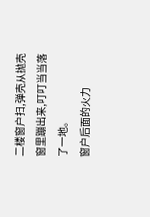二楼窗户扫,弹壳从抛壳窗里蹦出来,叮叮当当落了一地。
窗户后面的火力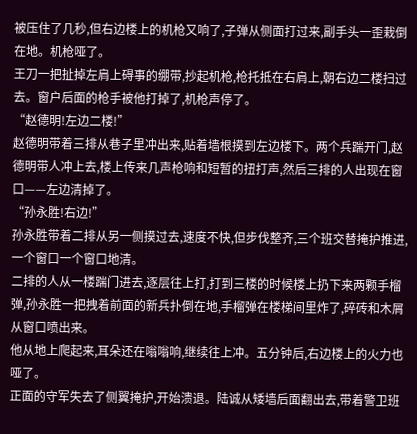被压住了几秒,但右边楼上的机枪又响了,子弹从侧面打过来,副手头一歪栽倒在地。机枪哑了。
王刀一把扯掉左肩上碍事的绷带,抄起机枪,枪托抵在右肩上,朝右边二楼扫过去。窗户后面的枪手被他打掉了,机枪声停了。
“赵德明!左边二楼!”
赵德明带着三排从巷子里冲出来,贴着墙根摸到左边楼下。两个兵踹开门,赵德明带人冲上去,楼上传来几声枪响和短暂的扭打声,然后三排的人出现在窗口——左边清掉了。
“孙永胜!右边!”
孙永胜带着二排从另一侧摸过去,速度不快,但步伐整齐,三个班交替掩护推进,一个窗口一个窗口地清。
二排的人从一楼踹门进去,逐层往上打,打到三楼的时候楼上扔下来两颗手榴弹,孙永胜一把拽着前面的新兵扑倒在地,手榴弹在楼梯间里炸了,碎砖和木屑从窗口喷出来。
他从地上爬起来,耳朵还在嗡嗡响,继续往上冲。五分钟后,右边楼上的火力也哑了。
正面的守军失去了侧翼掩护,开始溃退。陆诚从矮墙后面翻出去,带着警卫班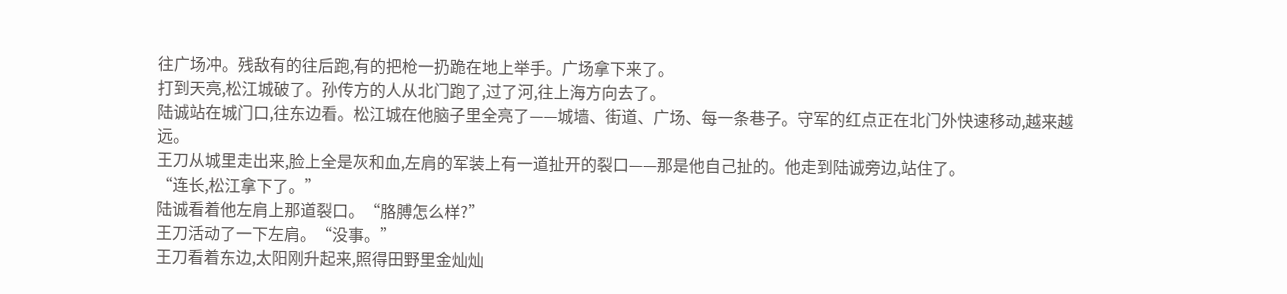往广场冲。残敌有的往后跑,有的把枪一扔跪在地上举手。广场拿下来了。
打到天亮,松江城破了。孙传方的人从北门跑了,过了河,往上海方向去了。
陆诚站在城门口,往东边看。松江城在他脑子里全亮了——城墙、街道、广场、每一条巷子。守军的红点正在北门外快速移动,越来越远。
王刀从城里走出来,脸上全是灰和血,左肩的军装上有一道扯开的裂口——那是他自己扯的。他走到陆诚旁边,站住了。
“连长,松江拿下了。”
陆诚看着他左肩上那道裂口。“胳膊怎么样?”
王刀活动了一下左肩。“没事。”
王刀看着东边,太阳刚升起来,照得田野里金灿灿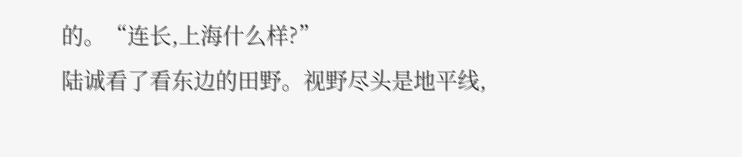的。“连长,上海什么样?”
陆诚看了看东边的田野。视野尽头是地平线,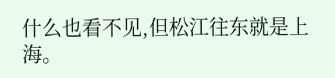什么也看不见,但松江往东就是上海。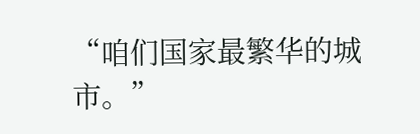“咱们国家最繁华的城市。”